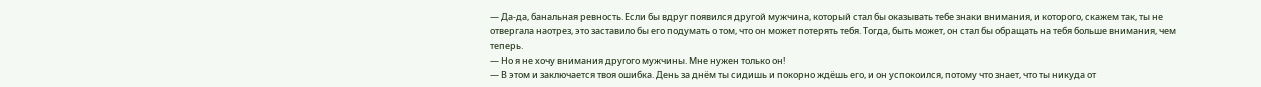— Да-да, банальная ревность. Если бы вдруг появился другой мужчина, который стал бы оказывать тебе знаки внимания, и которого, скажем так, ты не отвергала наотрез, это заставило бы его подумать о том, что он может потерять тебя. Тогда, быть может, он стал бы обращать на тебя больше внимания, чем теперь.
— Но я не хочу внимания другого мужчины. Мне нужен только он!
— В этом и заключается твоя ошибка. День за днём ты сидишь и покорно ждёшь его, и он успокоился, потому что знает, что ты никуда от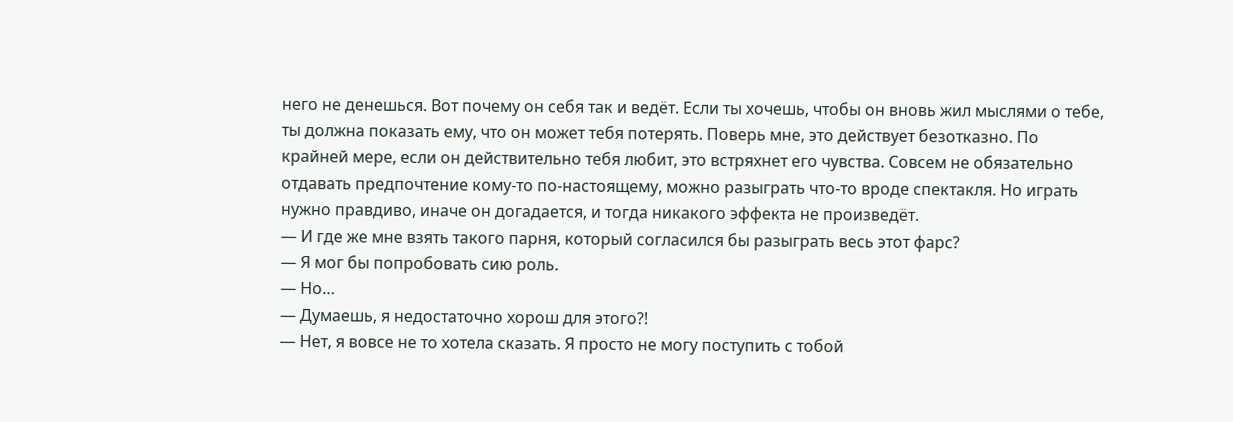него не денешься. Вот почему он себя так и ведёт. Если ты хочешь, чтобы он вновь жил мыслями о тебе, ты должна показать ему, что он может тебя потерять. Поверь мне, это действует безотказно. По крайней мере, если он действительно тебя любит, это встряхнет его чувства. Совсем не обязательно отдавать предпочтение кому-то по-настоящему, можно разыграть что-то вроде спектакля. Но играть нужно правдиво, иначе он догадается, и тогда никакого эффекта не произведёт.
— И где же мне взять такого парня, который согласился бы разыграть весь этот фарс?
— Я мог бы попробовать сию роль.
— Но…
— Думаешь, я недостаточно хорош для этого?!
— Нет, я вовсе не то хотела сказать. Я просто не могу поступить с тобой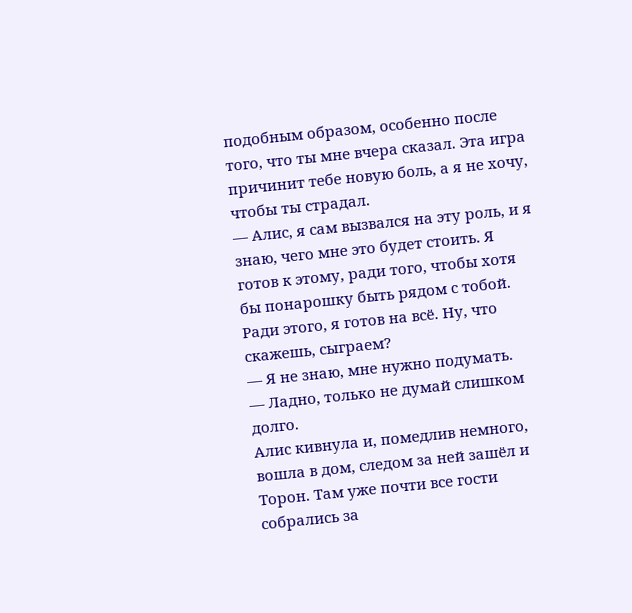подобным образом, особенно после того, что ты мне вчера сказал. Эта игра причинит тебе новую боль, а я не хочу, чтобы ты страдал.
— Алис, я сам вызвался на эту роль, и я знаю, чего мне это будет стоить. Я готов к этому, ради того, чтобы хотя бы понарошку быть рядом с тобой. Ради этого, я готов на всё. Ну, что скажешь, сыграем?
— Я не знаю, мне нужно подумать.
— Ладно, только не думай слишком долго.
Алис кивнула и, помедлив немного, вошла в дом, следом за ней зашёл и Торон. Там уже почти все гости собрались за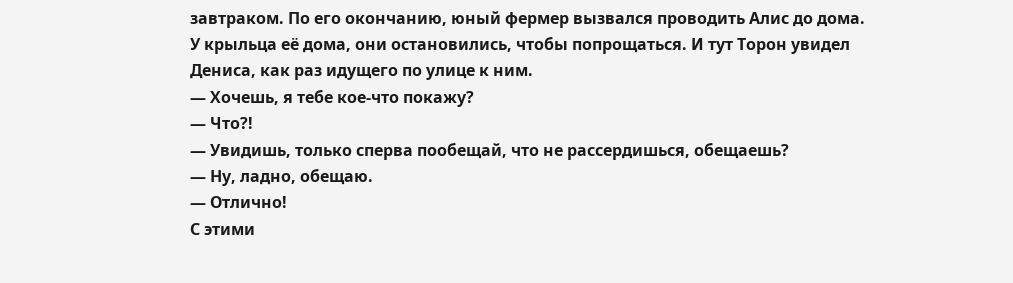завтраком. По его окончанию, юный фермер вызвался проводить Алис до дома. У крыльца её дома, они остановились, чтобы попрощаться. И тут Торон увидел Дениса, как раз идущего по улице к ним.
— Хочешь, я тебе кое-что покажу?
— Что?!
— Увидишь, только сперва пообещай, что не рассердишься, обещаешь?
— Ну, ладно, обещаю.
— Отлично!
С этими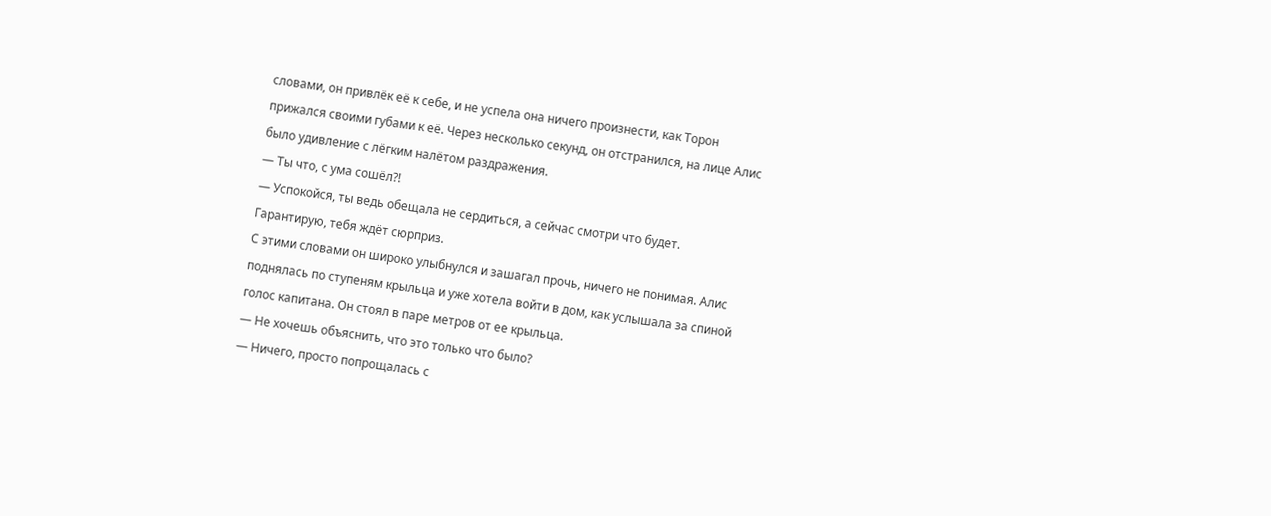словами, он привлёк её к себе, и не успела она ничего произнести, как Торон прижался своими губами к её. Через несколько секунд, он отстранился, на лице Алис было удивление с лёгким налётом раздражения.
— Ты что, с ума сошёл?!
— Успокойся, ты ведь обещала не сердиться, а сейчас смотри что будет. Гарантирую, тебя ждёт сюрприз.
С этими словами он широко улыбнулся и зашагал прочь, ничего не понимая. Алис поднялась по ступеням крыльца и уже хотела войти в дом, как услышала за спиной голос капитана. Он стоял в паре метров от ее крыльца.
— Не хочешь объяснить, что это только что было?
— Ничего, просто попрощалась с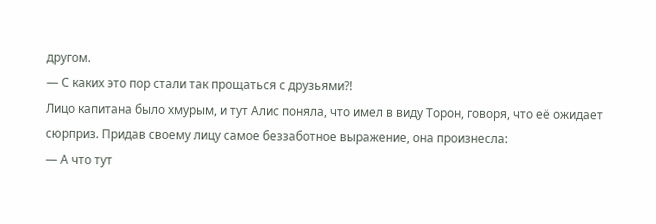другом.
— С каких это пор стали так прощаться с друзьями?!
Лицо капитана было хмурым, и тут Алис поняла, что имел в виду Торон, говоря, что её ожидает сюрприз. Придав своему лицу самое беззаботное выражение, она произнесла:
— А что тут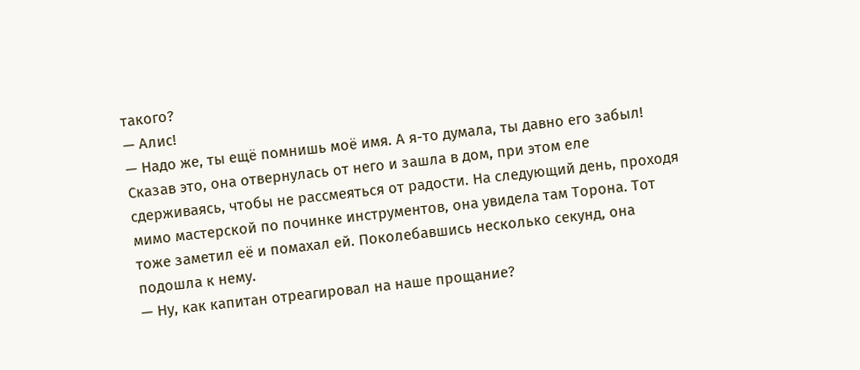такого?
— Алис!
— Надо же, ты ещё помнишь моё имя. А я-то думала, ты давно его забыл!
Сказав это, она отвернулась от него и зашла в дом, при этом еле сдерживаясь, чтобы не рассмеяться от радости. На следующий день, проходя мимо мастерской по починке инструментов, она увидела там Торона. Тот тоже заметил её и помахал ей. Поколебавшись несколько секунд, она подошла к нему.
— Ну, как капитан отреагировал на наше прощание?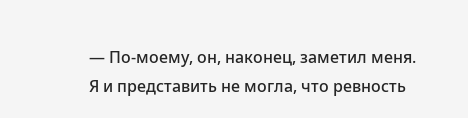— По-моему, он, наконец, заметил меня. Я и представить не могла, что ревность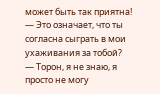может быть так приятна!
— Это означает, что ты согласна сыграть в мои ухаживания за тобой?
— Торон, я не знаю, я просто не могу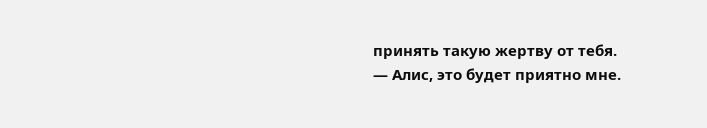принять такую жертву от тебя.
— Алис, это будет приятно мне.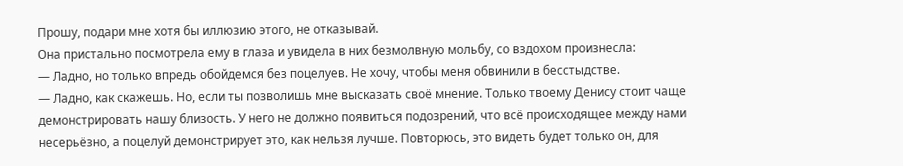Прошу, подари мне хотя бы иллюзию этого, не отказывай.
Она пристально посмотрела ему в глаза и увидела в них безмолвную мольбу, со вздохом произнесла:
— Ладно, но только впредь обойдемся без поцелуев. Не хочу, чтобы меня обвинили в бесстыдстве.
— Ладно, как скажешь. Но, если ты позволишь мне высказать своё мнение. Только твоему Денису стоит чаще демонстрировать нашу близость. У него не должно появиться подозрений, что всё происходящее между нами несерьёзно, а поцелуй демонстрирует это, как нельзя лучше. Повторюсь, это видеть будет только он, для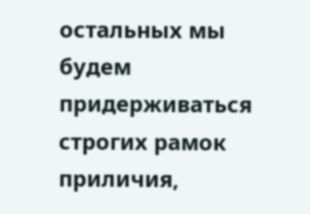остальных мы будем придерживаться строгих рамок приличия,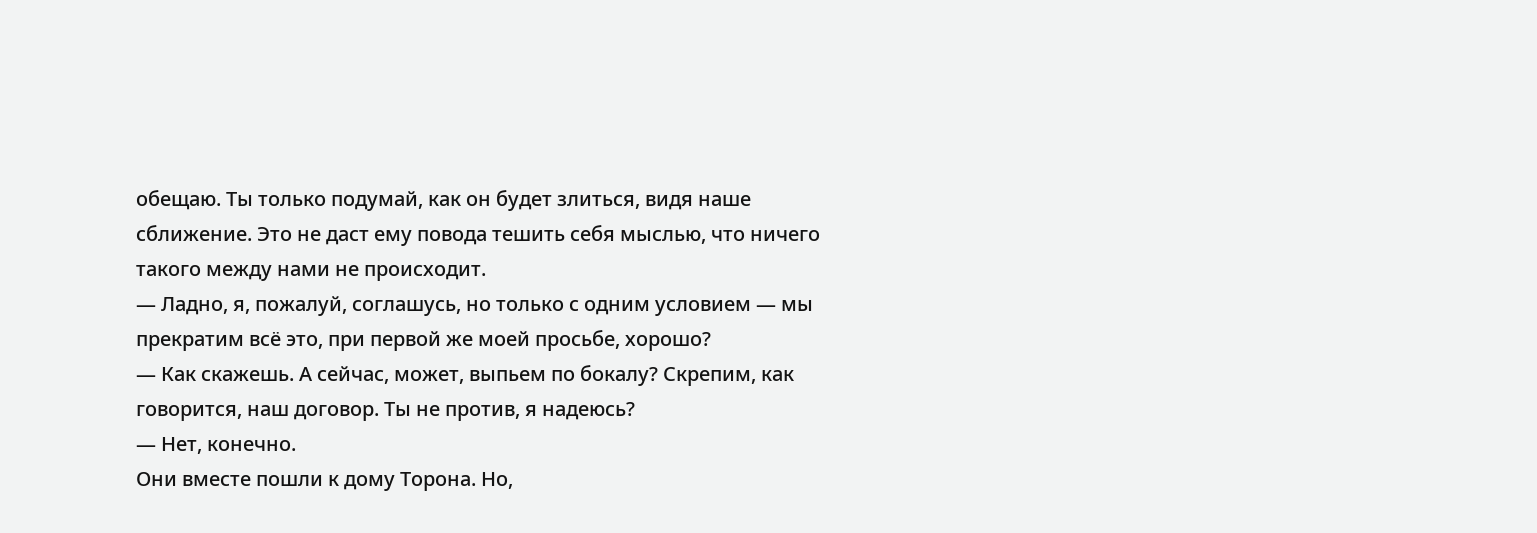обещаю. Ты только подумай, как он будет злиться, видя наше сближение. Это не даст ему повода тешить себя мыслью, что ничего такого между нами не происходит.
— Ладно, я, пожалуй, соглашусь, но только с одним условием — мы прекратим всё это, при первой же моей просьбе, хорошо?
— Как скажешь. А сейчас, может, выпьем по бокалу? Скрепим, как говорится, наш договор. Ты не против, я надеюсь?
— Нет, конечно.
Они вместе пошли к дому Торона. Но,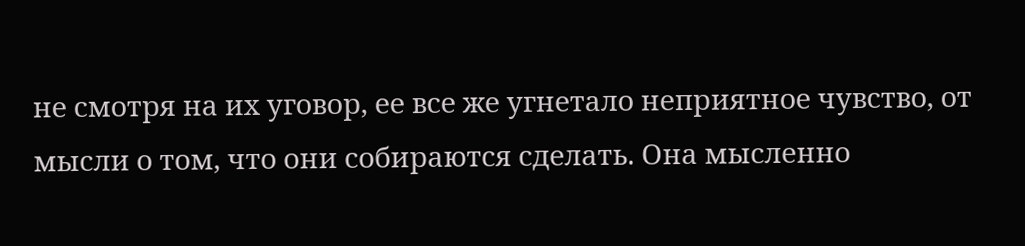не смотря на их уговор, ее все же угнетало неприятное чувство, от мысли о том, что они собираются сделать. Она мысленно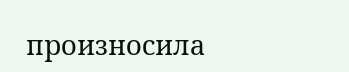произносила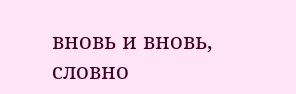вновь и вновь, словно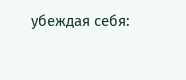убеждая себя: